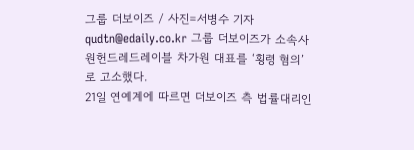그룹 더보이즈 / 사진=서병수 기자 qudtn@edaily.co.kr 그룹 더보이즈가 소속사 원헌드레드레이블 차가원 대표를 ‘횡령 혐의’로 고소했다.
21일 연예계에 따르면 더보이즈 측 법률대리인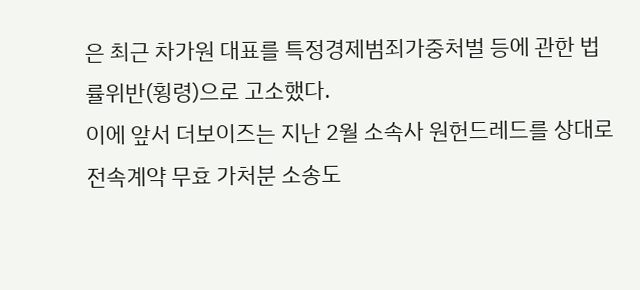은 최근 차가원 대표를 특정경제범죄가중처벌 등에 관한 법률위반(횡령)으로 고소했다.
이에 앞서 더보이즈는 지난 2월 소속사 원헌드레드를 상대로 전속계약 무효 가처분 소송도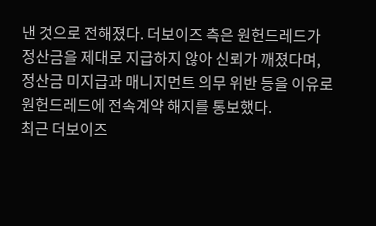낸 것으로 전해졌다. 더보이즈 측은 원헌드레드가 정산금을 제대로 지급하지 않아 신뢰가 깨졌다며, 정산금 미지급과 매니지먼트 의무 위반 등을 이유로 원헌드레드에 전속계약 해지를 통보했다.
최근 더보이즈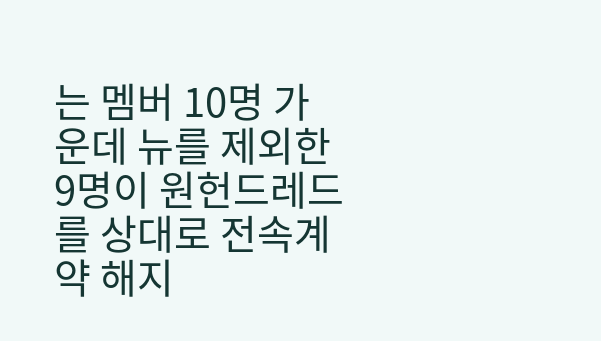는 멤버 10명 가운데 뉴를 제외한 9명이 원헌드레드를 상대로 전속계약 해지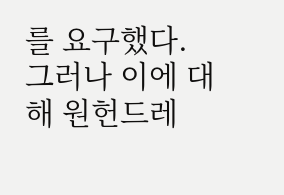를 요구했다. 그러나 이에 대해 원헌드레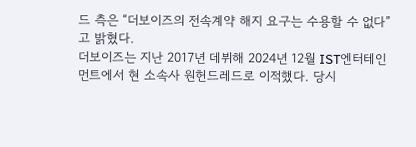드 측은 “더보이즈의 전속계약 해지 요구는 수용할 수 없다”고 밝혔다.
더보이즈는 지난 2017년 데뷔해 2024년 12월 IST엔터테인먼트에서 현 소속사 원헌드레드로 이적했다. 당시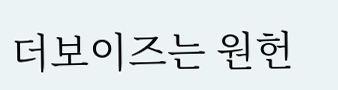더보이즈는 원헌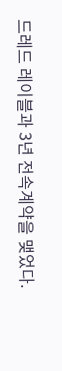드레드 레이블과 3년 전속계약을 맺었다.